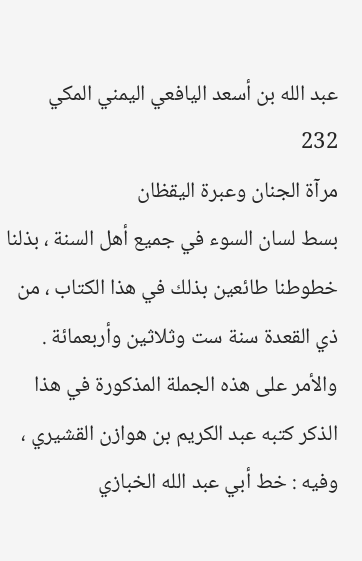عبد الله بن أسعد اليافعي اليمني المكي
232
مرآة الجنان وعبرة اليقظان
بسط لسان السوء في جميع أهل السنة ، بذلنا خطوطنا طائعين بذلك في هذا الكتاب ، من ذي القعدة سنة ست وثلاثين وأربعمائة . والأمر على هذه الجملة المذكورة في هذا الذكر كتبه عبد الكريم بن هوازن القشيري ، وفيه : خط أبي عبد الله الخبازي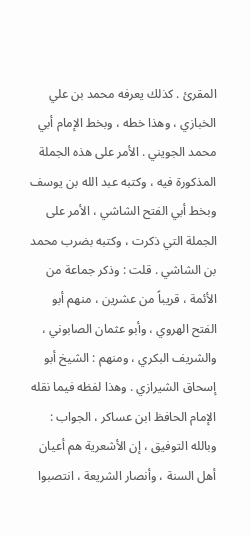المقرئ . كذلك يعرفه محمد بن علي الخبازي ، وهذا خطه ، وبخط الإمام أبي محمد الجويني . الأمر على هذه الجملة المذكورة فيه ، وكتبه عبد الله بن يوسف وبخط أبي الفتح الشاشي ، الأمر على الجملة التي ذكرت ، وكتبه بضرب محمد بن الشاشي . قلت : وذكر جماعة من الأئمة ، قريباً من عشرين ، منهم أبو الفتح الهروي ، وأبو عثمان الصابوني ، والشريف البكري ، ومنهم : الشيخ أبو إسحاق الشيرازي . وهذا لفظه فيما نقله الإمام الحافظ ابن عساكر ، الجواب : وبالله التوفيق ، إن الأشعرية هم أعيان أهل السنة ، وأنصار الشريعة ، انتصبوا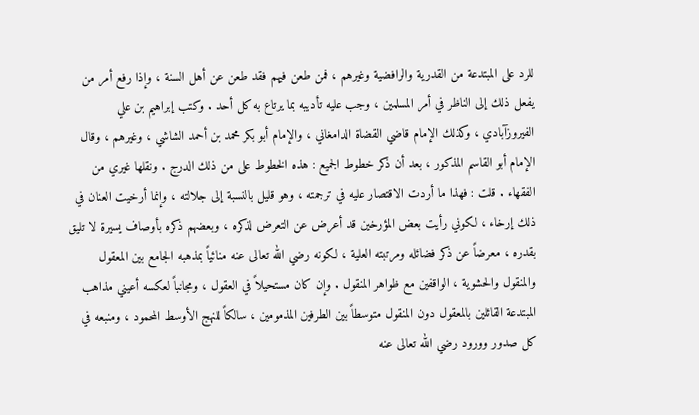للرد على المبتدعة من القدرية والرافضية وغيرهم ، فمن طعن فيهم فقد طعن عن أهل السنة ، وإذا رفع أمر من يفعل ذلك إلى الناظر في أمر المسلمين ، وجب عليه تأديبه بما يرتاع به كل أحد . وكتب إبراهيم بن علي الفيروزآبادي ، وكذلك الإمام قاضي القضاة الدامغاني ، والإمام أبو بكر محمد بن أحمد الشاشي ، وغيرهم ، وقال الإمام أبو القاسم المذكور ، بعد أن ذكر خطوط الجميع : هذه الخطوط على من ذلك الدرج . ونقلها غيري من الفقهاء . قلت : فهذا ما أردت الاقتصار عليه في ترجمته ، وهو قليل بالنسبة إلى جلالته ، وإنما أرخيت العنان في ذلك إرخاء ، لكوني رأيت بعض المؤرخين قد أعرض عن التعرض لذكره ، وبعضهم ذكره بأوصاف يسيرة لا تليق بقدره ، معرضاً عن ذكر فضائله ومرتبته العلية ، لكونه رضي الله تعالى عنه منائياً بمذهبه الجامع بين المعقول والمنقول والحشوية ، الواقفين مع ظواهر المنقول . وإن كان مستحيلاً في العقول ، ومجانباً لعكسه أعيني مذاهب المبتدعة القائلين بالمعقول دون المنقول متوسطاً بين الطرفين المذمومين ، سالكاً للنهج الأوسط المحمود ، ومنبعه في كل صدور وورود رضي الله تعالى عنه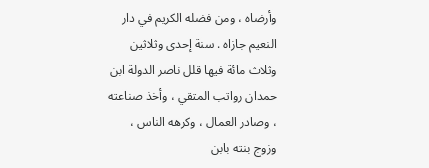وأرضاه ، ومن فضله الكريم في دار النعيم جازاه . سنة إحدى وثلاثين وثلاث مائة فيها قلل ناصر الدولة ابن حمدان رواتب المتقي ، وأخذ صناعته ، وصادر العمال ، وكرهه الناس ، وزوج بنته بابن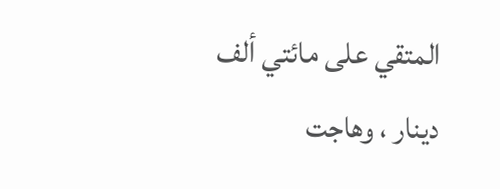المتقي على مائتي ألف دينار ، وهاجت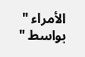الأمراء " بواسط "